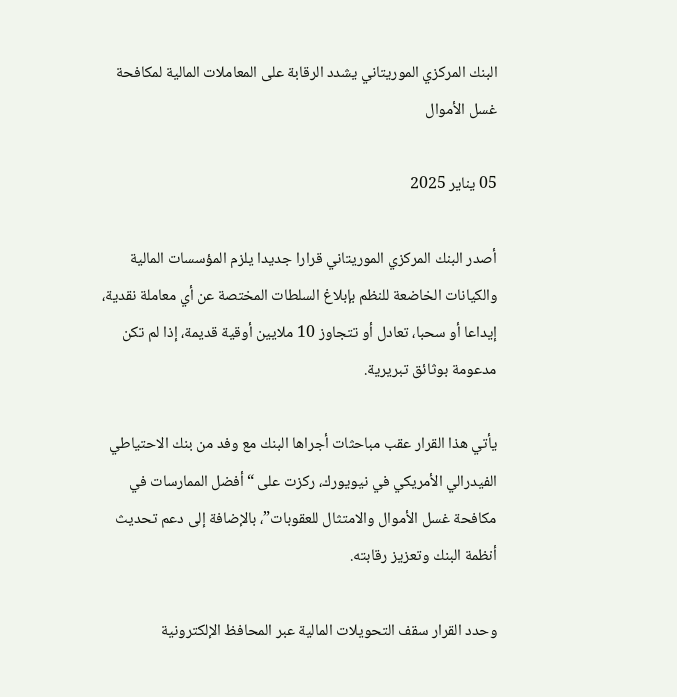البنك المركزي الموريتاني يشدد الرقابة على المعاملات المالية لمكافحة غسل الأموال

05 يناير 2025

أصدر البنك المركزي الموريتاني قرارا جديدا يلزم المؤسسات المالية والكيانات الخاضعة للنظم بإبلاغ السلطات المختصة عن أي معاملة نقدية، إيداعا أو سحبا، تعادل أو تتجاوز 10 ملايين أوقية قديمة، إذا لم تكن مدعومة بوثائق تبريرية.

يأتي هذا القرار عقب مباحثات أجراها البنك مع وفد من بنك الاحتياطي الفيدرالي الأمريكي في نيويورك، ركزت على “أفضل الممارسات في مكافحة غسل الأموال والامتثال للعقوبات”، بالإضافة إلى دعم تحديث أنظمة البنك وتعزيز رقابته.

وحدد القرار سقف التحويلات المالية عبر المحافظ الإلكترونية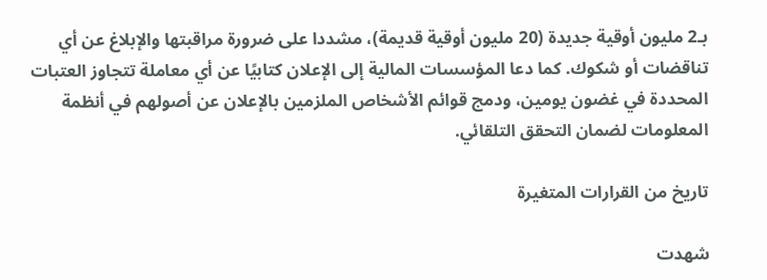بـ2 مليون أوقية جديدة (20 مليون أوقية قديمة)، مشددا على ضرورة مراقبتها والإبلاغ عن أي تناقضات أو شكوك. كما دعا المؤسسات المالية إلى الإعلان كتابيًا عن أي معاملة تتجاوز العتبات المحددة في غضون يومين، ودمج قوائم الأشخاص الملزمين بالإعلان عن أصولهم في أنظمة المعلومات لضمان التحقق التلقائي.

تاريخ من القرارات المتغيرة

شهدت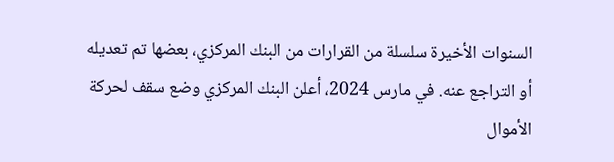السنوات الأخيرة سلسلة من القرارات من البنك المركزي، بعضها تم تعديله أو التراجع عنه. في مارس 2024، أعلن البنك المركزي وضع سقف لحركة الأموال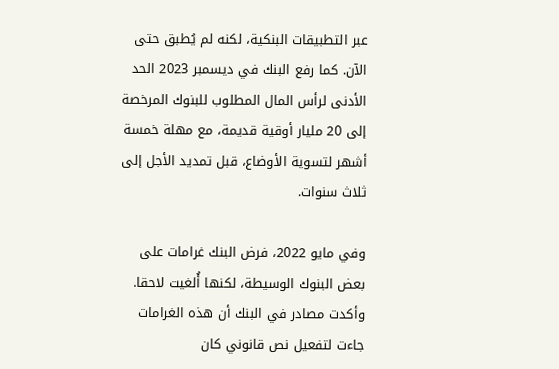عبر التطبيقات البنكية، لكنه لم يُطبق حتى الآن. كما رفع البنك في ديسمبر 2023 الحد الأدنى لرأس المال المطلوب للبنوك المرخصة إلى 20 مليار أوقية قديمة، مع مهلة خمسة أشهر لتسوية الأوضاع، قبل تمديد الأجل إلى ثلاث سنوات.

وفي مايو 2022، فرض البنك غرامات على بعض البنوك الوسيطة، لكنها أُلغيت لاحقا. وأكدت مصادر في البنك أن هذه الغرامات جاءت لتفعيل نص قانوني كان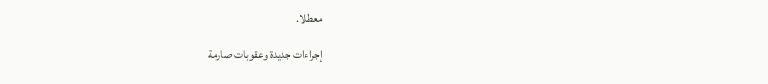معطلا.

إجراءات جديدة وعقوبات صارمة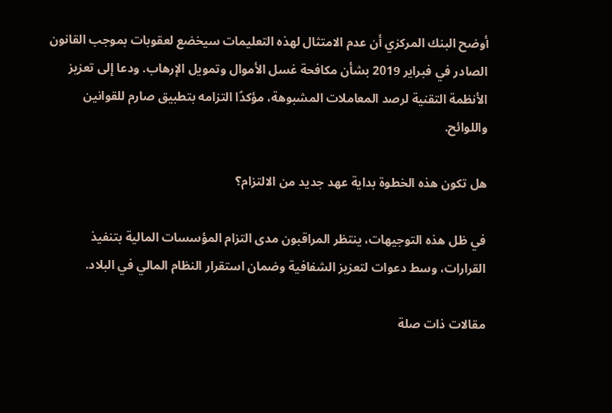أوضح البنك المركزي أن عدم الامتثال لهذه التعليمات سيخضع لعقوبات بموجب القانون الصادر في فبراير 2019 بشأن مكافحة غسل الأموال وتمويل الإرهاب. ودعا إلى تعزيز الأنظمة التقنية لرصد المعاملات المشبوهة، مؤكدًا التزامه بتطبيق صارم للقوانين واللوائح.

هل تكون هذه الخطوة بداية عهد جديد من الالتزام؟

في ظل هذه التوجيهات، ينتظر المراقبون مدى التزام المؤسسات المالية بتنفيذ القرارات، وسط دعوات لتعزيز الشفافية وضمان استقرار النظام المالي في البلاد.

مقالات ذات صلة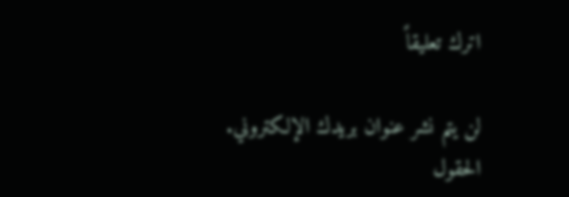اترك تعليقاً

لن يتم نشر عنوان بريدك الإلكتروني. الحقول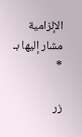الإلزامية مشار إليها بـ *

زر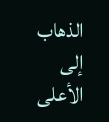الذهاب إلى الأعلى